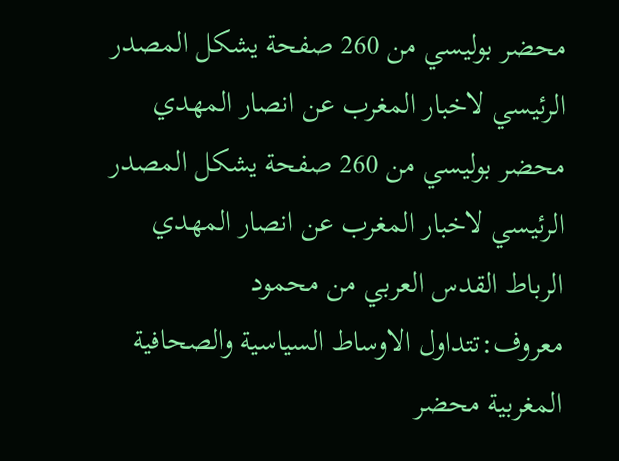محضر بوليسي من 260 صفحة يشكل المصدر الرئيسي لاخبار المغرب عن انصار المهدي
محضر بوليسي من 260 صفحة يشكل المصدر الرئيسي لاخبار المغرب عن انصار المهدي الرباط القدس العربي من محمود معروف:تتداول الاوساط السياسية والصحافية المغربية محضر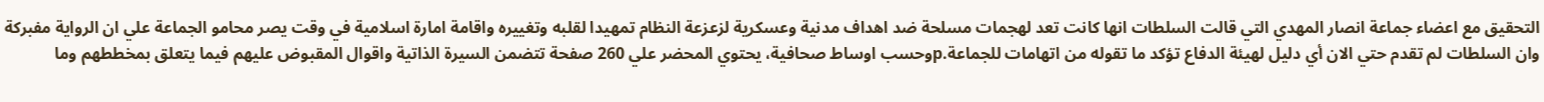التحقيق مع اعضاء جماعة انصار المهدي التي قالت السلطات انها كانت تعد لهجمات مسلحة ضد اهداف مدنية وعسكرية لزعزعة النظام تمهيدا لقلبه وتغييره واقامة امارة اسلامية في وقت يصر محامو الجماعة علي ان الرواية مفبركة وان السلطات لم تقدم حتي الان أي دليل لهيئة الدفاع تؤكد ما تقوله من اتهامات للجماعة.pوحسب اوساط صحافية، يحتوي المحضر علي 260 صفحة تتضمن السيرة الذاتية واقوال المقبوض عليهم فيما يتعلق بمخططهم وما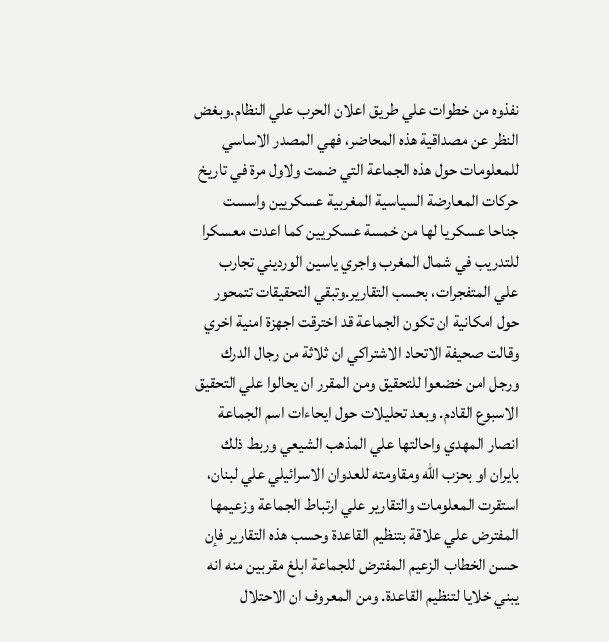نفذوه من خطوات علي طريق اعلان الحرب علي النظام.وبغض النظر عن مصداقية هذه المحاضر، فهي المصدر الاساسي للمعلومات حول هذه الجماعة التي ضمت ولاول مرة في تاريخ حركات المعارضة السياسية المغربية عسكريين واسست جناحا عسكريا لها من خمسة عسكريين كما اعدت معسكرا للتدريب في شمال المغرب واجري ياسين الورديني تجارب علي المتفجرات، بحسب التقارير.وتبقي التحقيقات تتمحور حول امكانية ان تكون الجماعة قد اخترقت اجهزة امنية اخري وقالت صحيفة الاتحاد الاشتراكي ان ثلاثة من رجال الدرك ورجل امن خضعوا للتحقيق ومن المقرر ان يحالوا علي التحقيق الاسبوع القادم. وبعد تحليلات حول ايحاءات اسم الجماعة انصار المهدي واحالتها علي المذهب الشيعي وربط ذلك بايران او بحزب الله ومقاومته للعدوان الاسرائيلي علي لبنان، استقرت المعلومات والتقارير علي ارتباط الجماعة وزعيمها المفترض علي علاقة بتنظيم القاعدة وحسب هذه التقارير فإن حسن الخطاب الزعيم المفترض للجماعة ابلغ مقربين منه انه يبني خلايا لتنظيم القاعدة. ومن المعروف ان الاحتلال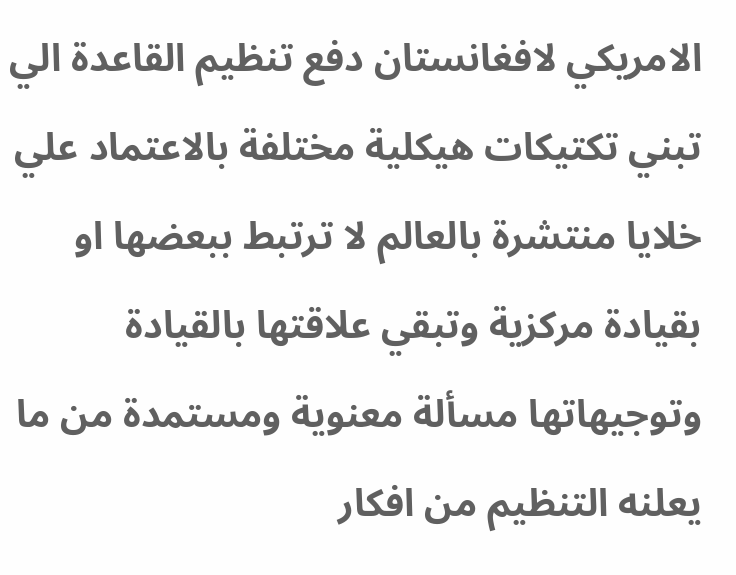الامريكي لافغانستان دفع تنظيم القاعدة الي تبني تكتيكات هيكلية مختلفة بالاعتماد علي خلايا منتشرة بالعالم لا ترتبط ببعضها او بقيادة مركزية وتبقي علاقتها بالقيادة وتوجيهاتها مسألة معنوية ومستمدة من ما يعلنه التنظيم من افكار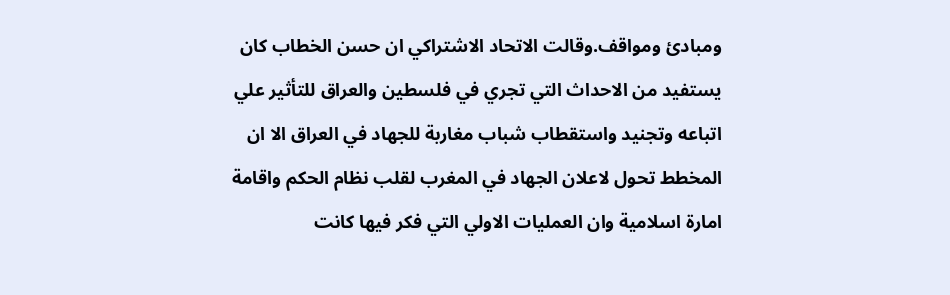ومبادئ ومواقف.وقالت الاتحاد الاشتراكي ان حسن الخطاب كان يستفيد من الاحداث التي تجري في فلسطين والعراق للتأثير علي اتباعه وتجنيد واستقطاب شباب مغاربة للجهاد في العراق الا ان المخطط تحول لاعلان الجهاد في المغرب لقلب نظام الحكم واقامة امارة اسلامية وان العمليات الاولي التي فكر فيها كانت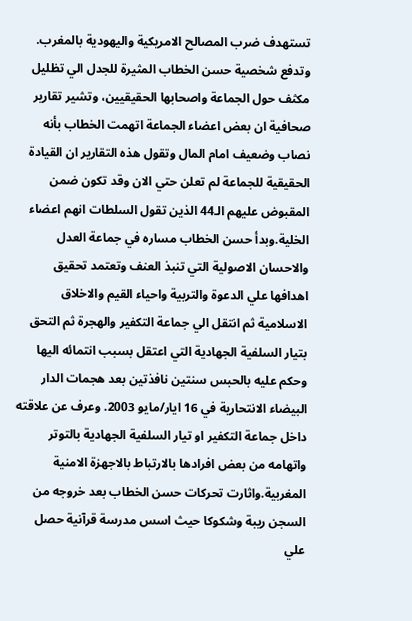تستهدف ضرب المصالح الامريكية واليهودية بالمغرب. وتدفع شخصية حسن الخطاب المثيرة للجدل الي تظليل مكثف حول الجماعة واصحابها الحقيقيين، وتشير تقارير صحافية ان بعض اعضاء الجماعة اتهمت الخطاب بأنه نصاب وضعيف امام المال وتقول هذه التقارير ان القيادة الحقيقية للجماعة لم تعلن حتي الان وقد تكون ضمن المقبوض عليهم الـ44 الذين تقول السلطات انهم اعضاء الخلية.وبدأ حسن الخطاب مساره في جماعة العدل والاحسان الاصولية التي تنبذ العنف وتعتمد تحقيق اهدافها علي الدعوة والتربية واحياء القيم والاخلاق الاسلامية ثم انتقل الي جماعة التكفير والهجرة ثم التحق بتيار السلفية الجهادية التي اعتقل بسبب انتمائه اليها وحكم عليه بالحبس سنتين نافذتين بعد هجمات الدار البيضاء الانتحارية في 16 ايار/مايو 2003. وعرف عن علاقته داخل جماعة التكفير او تيار السلفية الجهادية بالتوتر واتهامه من بعض افرادها بالارتباط بالاجهزة الامنية المغربية.واثارت تحركات حسن الخطاب بعد خروجه من السجن ريبة وشكوكا حيث اسس مدرسة قرآنية حصل علي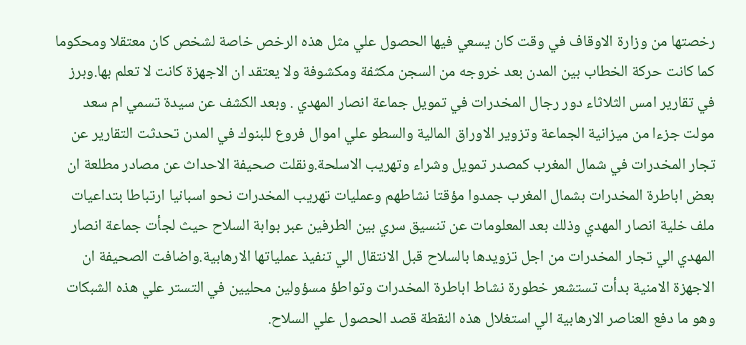رخصتها من وزارة الاوقاف في وقت كان يسعي فيها الحصول علي مثل هذه الرخص خاصة لشخص كان معتقلا ومحكوما كما كانت حركة الخطاب بين المدن بعد خروجه من السجن مكثفة ومكشوفة ولا يعتقد ان الاجهزة كانت لا تعلم بها.وبرز في تقارير امس الثلاثاء دور رجال المخدرات في تمويل جماعة انصار المهدي . وبعد الكشف عن سيدة تسمي ام سعد مولت جزءا من ميزانية الجماعة وتزوير الاوراق المالية والسطو علي اموال فروع للبنوك في المدن تحدثت التقارير عن تجار المخدرات في شمال المغرب كمصدر تمويل وشراء وتهريب الاسلحة.ونقلت صحيفة الاحداث عن مصادر مطلعة ان بعض اباطرة المخدرات بشمال المغرب جمدوا مؤقتا نشاطهم وعمليات تهريب المخدرات نحو اسبانيا ارتباطا بتداعيات ملف خلية انصار المهدي وذلك بعد المعلومات عن تنسيق سري بين الطرفين عبر بوابة السلاح حيث لجأت جماعة انصار المهدي الي تجار المخدرات من اجل تزويدها بالسلاح قبل الانتقال الي تنفيذ عملياتها الارهابية.واضافت الصحيفة ان الاجهزة الامنية بدأت تستشعر خطورة نشاط اباطرة المخدرات وتواطؤ مسؤولين محليين في التستر علي هذه الشبكات وهو ما دفع العناصر الارهابية الي استغلال هذه النقطة قصد الحصول علي السلاح.